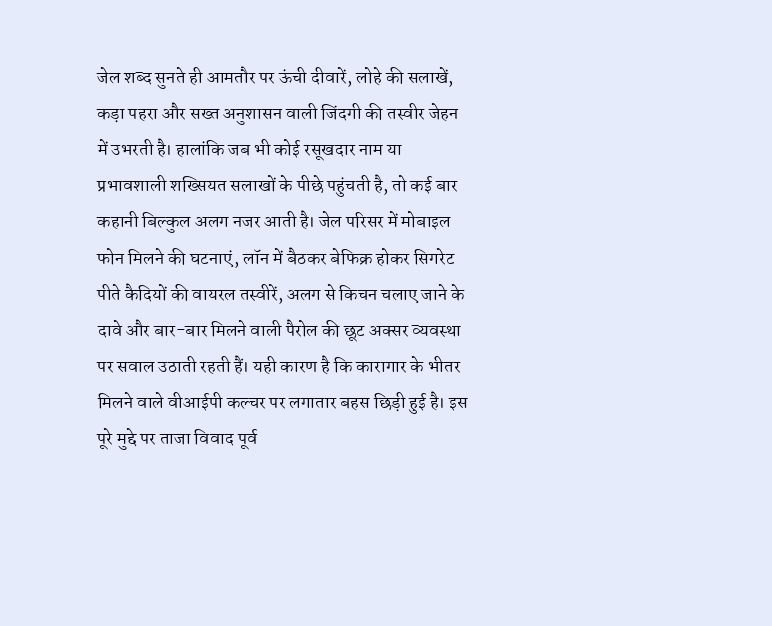जेल शब्द सुनते ही आमतौर पर ऊंची दीवारें, लोहे की सलाखें, कड़ा पहरा और सख्त अनुशासन वाली जिंदगी की तस्वीर जेहन में उभरती है। हालांकि जब भी कोई रसूखदार नाम या प्रभावशाली शख्सियत सलाखों के पीछे पहुंचती है, तो कई बार कहानी बिल्कुल अलग नजर आती है। जेल परिसर में मोबाइल फोन मिलने की घटनाएं, लॉन में बैठकर बेफिक्र होकर सिगरेट पीते कैदियों की वायरल तस्वीरें, अलग से किचन चलाए जाने के दावे और बार-बार मिलने वाली पैरोल की छूट अक्सर व्यवस्था पर सवाल उठाती रहती हैं। यही कारण है कि कारागार के भीतर मिलने वाले वीआईपी कल्चर पर लगातार बहस छिड़ी हुई है। इस पूरे मुद्दे पर ताजा विवाद पूर्व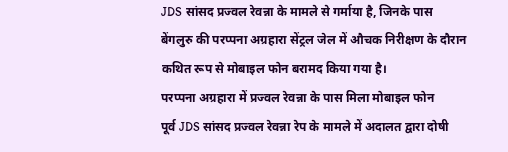JDS सांसद प्रज्वल रेवन्ना के मामले से गर्माया है, जिनके पास बेंगलुरु की परप्पना अग्रहारा सेंट्रल जेल में औचक निरीक्षण के दौरान कथित रूप से मोबाइल फोन बरामद किया गया है।
परप्पना अग्रहारा में प्रज्वल रेवन्ना के पास मिला मोबाइल फोन
पूर्व JDS सांसद प्रज्वल रेवन्ना रेप के मामले में अदालत द्वारा दोषी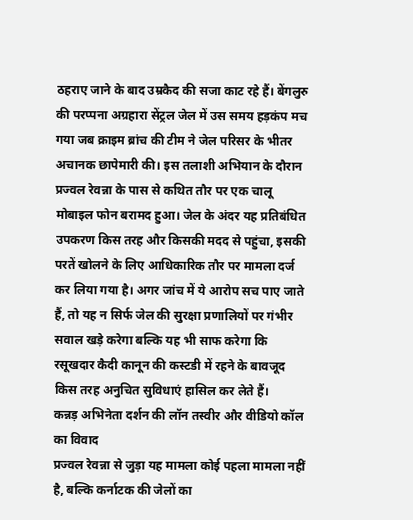ठहराए जाने के बाद उम्रकैद की सजा काट रहे हैं। बेंगलुरु की परप्पना अग्रहारा सेंट्रल जेल में उस समय हड़कंप मच गया जब क्राइम ब्रांच की टीम ने जेल परिसर के भीतर अचानक छापेमारी की। इस तलाशी अभियान के दौरान प्रज्वल रेवन्ना के पास से कथित तौर पर एक चालू मोबाइल फोन बरामद हुआ। जेल के अंदर यह प्रतिबंधित उपकरण किस तरह और किसकी मदद से पहुंचा, इसकी परतें खोलने के लिए आधिकारिक तौर पर मामला दर्ज कर लिया गया है। अगर जांच में ये आरोप सच पाए जाते हैं, तो यह न सिर्फ जेल की सुरक्षा प्रणालियों पर गंभीर सवाल खड़े करेगा बल्कि यह भी साफ करेगा कि रसूखदार कैदी कानून की कस्टडी में रहने के बावजूद किस तरह अनुचित सुविधाएं हासिल कर लेते हैं।
कन्नड़ अभिनेता दर्शन की लॉन तस्वीर और वीडियो कॉल का विवाद
प्रज्वल रेवन्ना से जुड़ा यह मामला कोई पहला मामला नहीं है, बल्कि कर्नाटक की जेलों का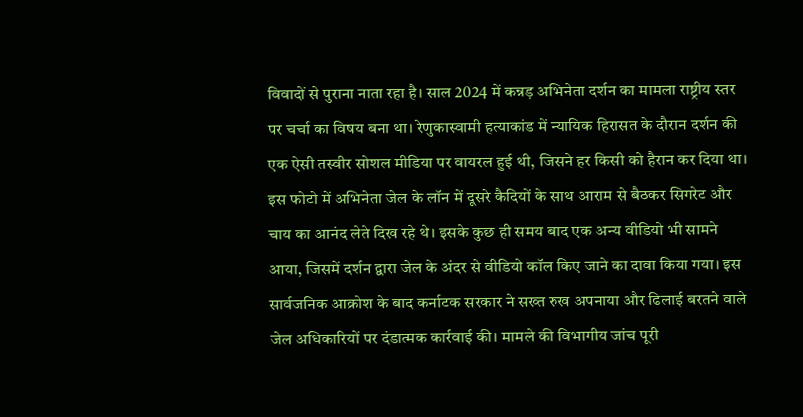विवादों से पुराना नाता रहा है। साल 2024 में कन्नड़ अभिनेता दर्शन का मामला राष्ट्रीय स्तर पर चर्चा का विषय बना था। रेणुकास्वामी हत्याकांड में न्यायिक हिरासत के दौरान दर्शन की एक ऐसी तस्वीर सोशल मीडिया पर वायरल हुई थी, जिसने हर किसी को हैरान कर दिया था। इस फोटो में अभिनेता जेल के लॉन में दूसरे कैदियों के साथ आराम से बैठकर सिगरेट और चाय का आनंद लेते दिख रहे थे। इसके कुछ ही समय बाद एक अन्य वीडियो भी सामने आया, जिसमें दर्शन द्वारा जेल के अंदर से वीडियो कॉल किए जाने का दावा किया गया। इस सार्वजनिक आक्रोश के बाद कर्नाटक सरकार ने सख्त रुख अपनाया और ढिलाई बरतने वाले जेल अधिकारियों पर दंडात्मक कार्रवाई की। मामले की विभागीय जांच पूरी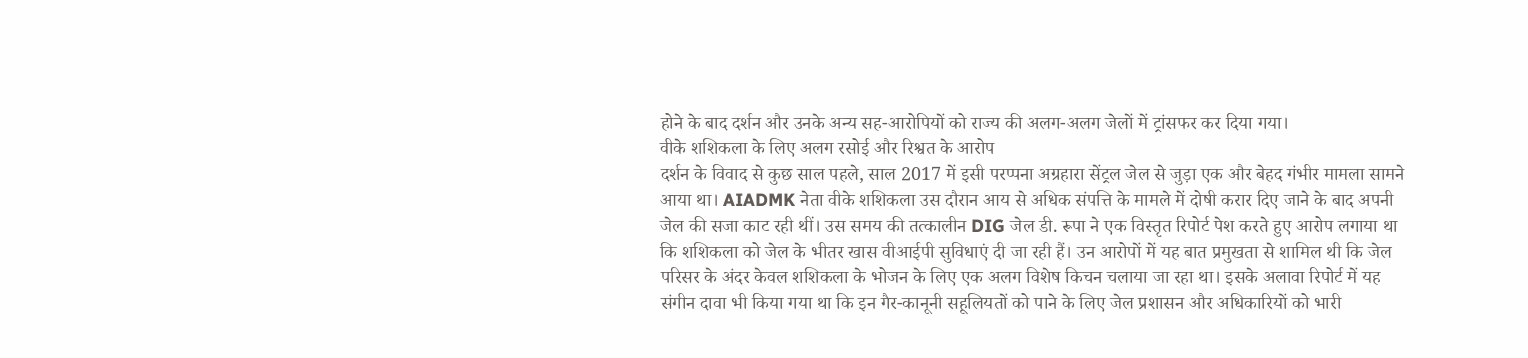होने के बाद दर्शन और उनके अन्य सह-आरोपियों को राज्य की अलग-अलग जेलों में ट्रांसफर कर दिया गया।
वीके शशिकला के लिए अलग रसोई और रिश्वत के आरोप
दर्शन के विवाद से कुछ साल पहले, साल 2017 में इसी परप्पना अग्रहारा सेंट्रल जेल से जुड़ा एक और बेहद गंभीर मामला सामने आया था। AIADMK नेता वीके शशिकला उस दौरान आय से अधिक संपत्ति के मामले में दोषी करार दिए जाने के बाद अपनी जेल की सजा काट रही थीं। उस समय की तत्कालीन DIG जेल डी. रूपा ने एक विस्तृत रिपोर्ट पेश करते हुए आरोप लगाया था कि शशिकला को जेल के भीतर खास वीआईपी सुविधाएं दी जा रही हैं। उन आरोपों में यह बात प्रमुखता से शामिल थी कि जेल परिसर के अंदर केवल शशिकला के भोजन के लिए एक अलग विशेष किचन चलाया जा रहा था। इसके अलावा रिपोर्ट में यह संगीन दावा भी किया गया था कि इन गैर-कानूनी सहूलियतों को पाने के लिए जेल प्रशासन और अधिकारियों को भारी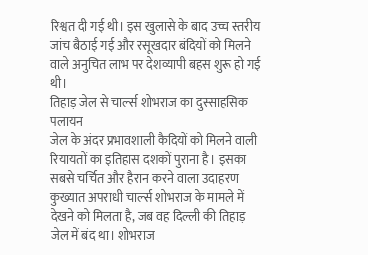रिश्वत दी गई थी। इस खुलासे के बाद उच्च स्तरीय जांच बैठाई गई और रसूखदार बंदियों को मिलने वाले अनुचित लाभ पर देशव्यापी बहस शुरू हो गई थी।
तिहाड़ जेल से चार्ल्स शोभराज का दुस्साहसिक पलायन
जेल के अंदर प्रभावशाली कैदियों को मिलने वाली रियायतों का इतिहास दशकों पुराना है। इसका सबसे चर्चित और हैरान करने वाला उदाहरण कुख्यात अपराधी चार्ल्स शोभराज के मामले में देखने को मिलता है, जब वह दिल्ली की तिहाड़ जेल में बंद था। शोभराज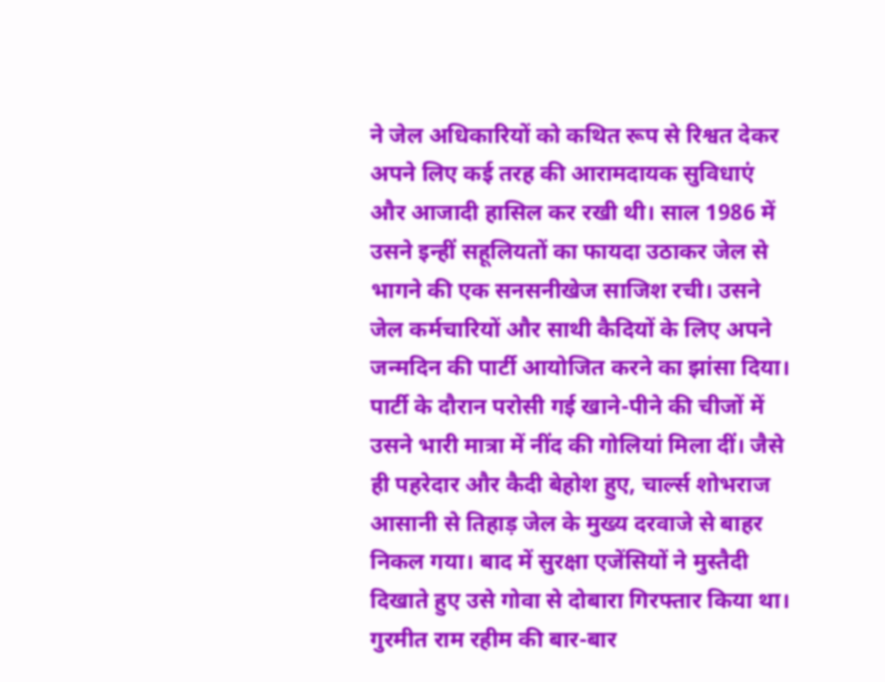ने जेल अधिकारियों को कथित रूप से रिश्वत देकर अपने लिए कई तरह की आरामदायक सुविधाएं और आजादी हासिल कर रखी थी। साल 1986 में उसने इन्हीं सहूलियतों का फायदा उठाकर जेल से भागने की एक सनसनीखेज साजिश रची। उसने जेल कर्मचारियों और साथी कैदियों के लिए अपने जन्मदिन की पार्टी आयोजित करने का झांसा दिया। पार्टी के दौरान परोसी गई खाने-पीने की चीजों में उसने भारी मात्रा में नींद की गोलियां मिला दीं। जैसे ही पहरेदार और कैदी बेहोश हुए, चार्ल्स शोभराज आसानी से तिहाड़ जेल के मुख्य दरवाजे से बाहर निकल गया। बाद में सुरक्षा एजेंसियों ने मुस्तैदी दिखाते हुए उसे गोवा से दोबारा गिरफ्तार किया था।
गुरमीत राम रहीम की बार-बार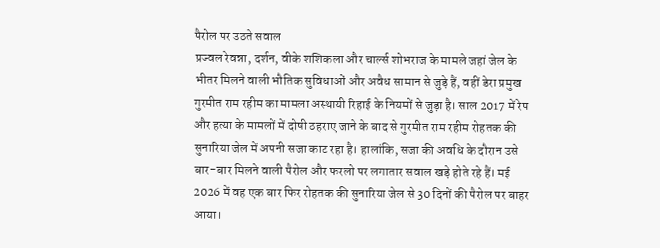पैरोल पर उठते सवाल
प्रज्वल रेवन्ना, दर्शन, वीके शशिकला और चार्ल्स शोभराज के मामले जहां जेल के भीतर मिलने वाली भौतिक सुविधाओं और अवैध सामान से जुड़े हैं, वहीं डेरा प्रमुख गुरमीत राम रहीम का मामला अस्थायी रिहाई के नियमों से जुड़ा है। साल 2017 में रेप और हत्या के मामलों में दोषी ठहराए जाने के बाद से गुरमीत राम रहीम रोहतक की सुनारिया जेल में अपनी सजा काट रहा है। हालांकि, सजा की अवधि के दौरान उसे बार-बार मिलने वाली पैरोल और फरलो पर लगातार सवाल खड़े होते रहे हैं। मई 2026 में वह एक बार फिर रोहतक की सुनारिया जेल से 30 दिनों की पैरोल पर बाहर आया।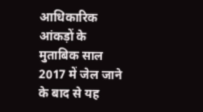आधिकारिक आंकड़ों के मुताबिक साल 2017 में जेल जाने के बाद से यह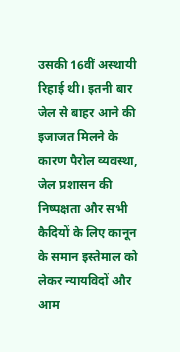उसकी 16वीं अस्थायी रिहाई थी। इतनी बार जेल से बाहर आने की इजाजत मिलने के कारण पैरोल व्यवस्था, जेल प्रशासन की निष्पक्षता और सभी कैदियों के लिए कानून के समान इस्तेमाल को लेकर न्यायविदों और आम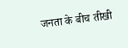जनता के बीच तीखी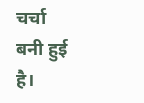चर्चा बनी हुई है।